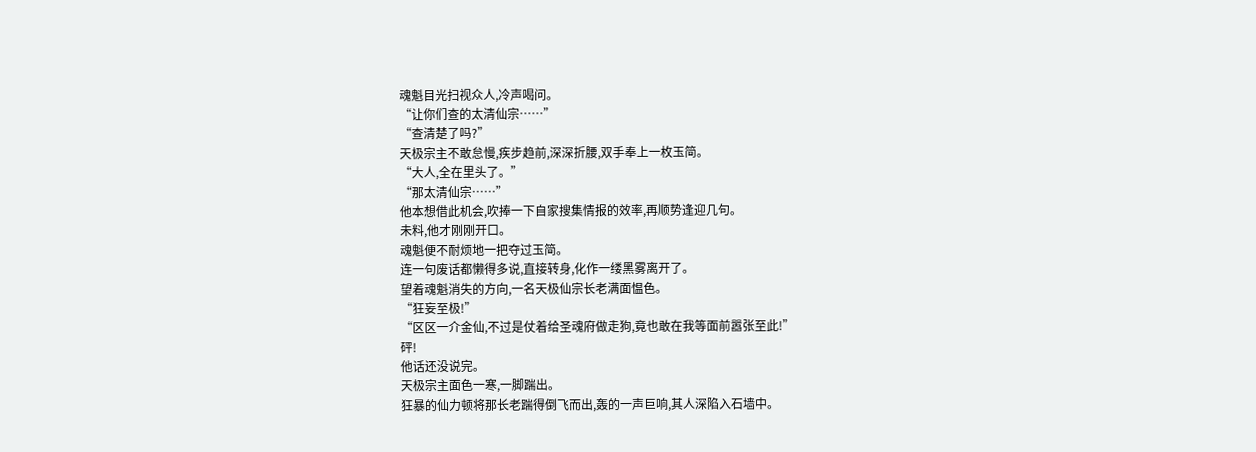魂魁目光扫视众人,冷声喝问。
“让你们查的太清仙宗……”
“查清楚了吗?”
天极宗主不敢怠慢,疾步趋前,深深折腰,双手奉上一枚玉简。
“大人,全在里头了。”
“那太清仙宗……”
他本想借此机会,吹捧一下自家搜集情报的效率,再顺势逢迎几句。
未料,他才刚刚开口。
魂魁便不耐烦地一把夺过玉简。
连一句废话都懒得多说,直接转身,化作一缕黑雾离开了。
望着魂魁消失的方向,一名天极仙宗长老满面愠色。
“狂妄至极!”
“区区一介金仙,不过是仗着给圣魂府做走狗,竟也敢在我等面前嚣张至此!”
砰!
他话还没说完。
天极宗主面色一寒,一脚踹出。
狂暴的仙力顿将那长老踹得倒飞而出,轰的一声巨响,其人深陷入石墙中。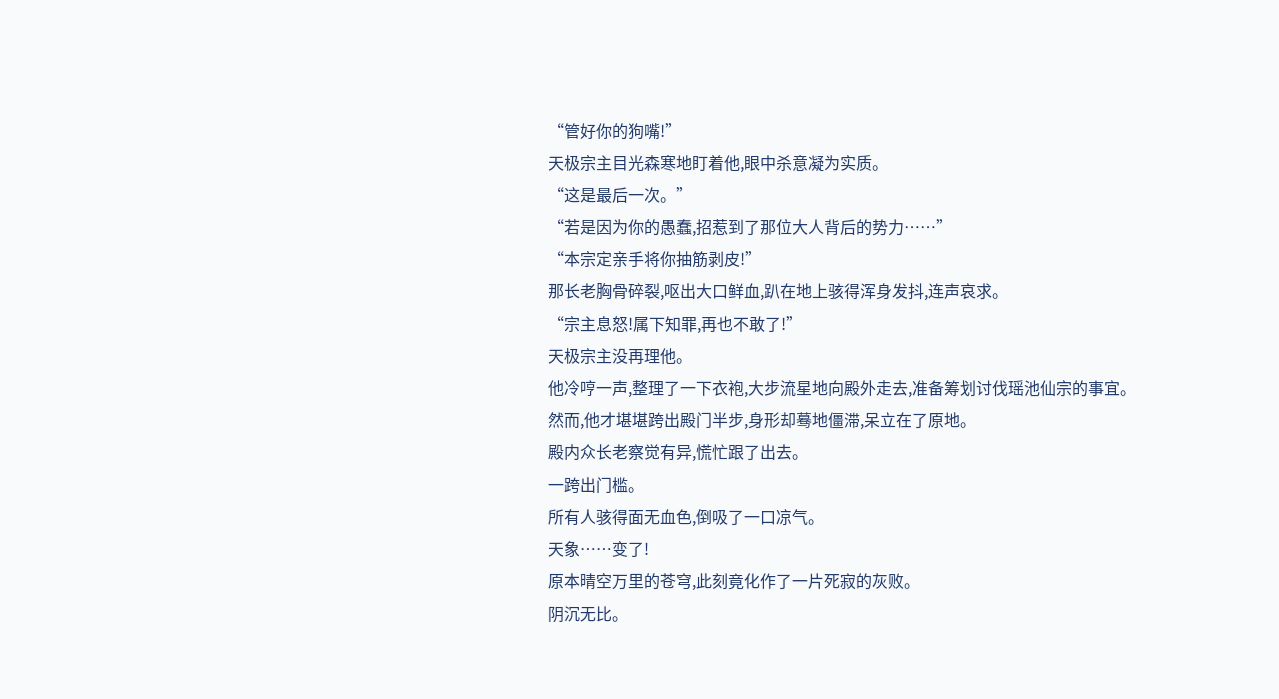“管好你的狗嘴!”
天极宗主目光森寒地盯着他,眼中杀意凝为实质。
“这是最后一次。”
“若是因为你的愚蠢,招惹到了那位大人背后的势力……”
“本宗定亲手将你抽筋剥皮!”
那长老胸骨碎裂,呕出大口鲜血,趴在地上骇得浑身发抖,连声哀求。
“宗主息怒!属下知罪,再也不敢了!”
天极宗主没再理他。
他冷哼一声,整理了一下衣袍,大步流星地向殿外走去,准备筹划讨伐瑶池仙宗的事宜。
然而,他才堪堪跨出殿门半步,身形却蓦地僵滞,呆立在了原地。
殿内众长老察觉有异,慌忙跟了出去。
一跨出门槛。
所有人骇得面无血色,倒吸了一口凉气。
天象……变了!
原本晴空万里的苍穹,此刻竟化作了一片死寂的灰败。
阴沉无比。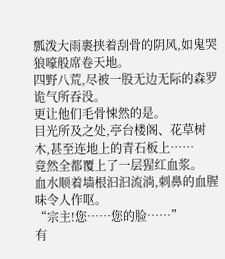瓢泼大雨裹挟着刮骨的阴风,如鬼哭狼嚎般席卷天地。
四野八荒,尽被一股无边无际的森罗诡气所吞没。
更让他们毛骨悚然的是。
目光所及之处,亭台楼阁、花草树木,甚至连地上的青石板上……
竟然全都覆上了一层猩红血浆。
血水顺着墙根汩汩流淌,刺鼻的血腥味令人作呕。
“宗主!您……您的脸……”
有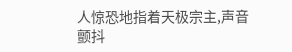人惊恐地指着天极宗主,声音颤抖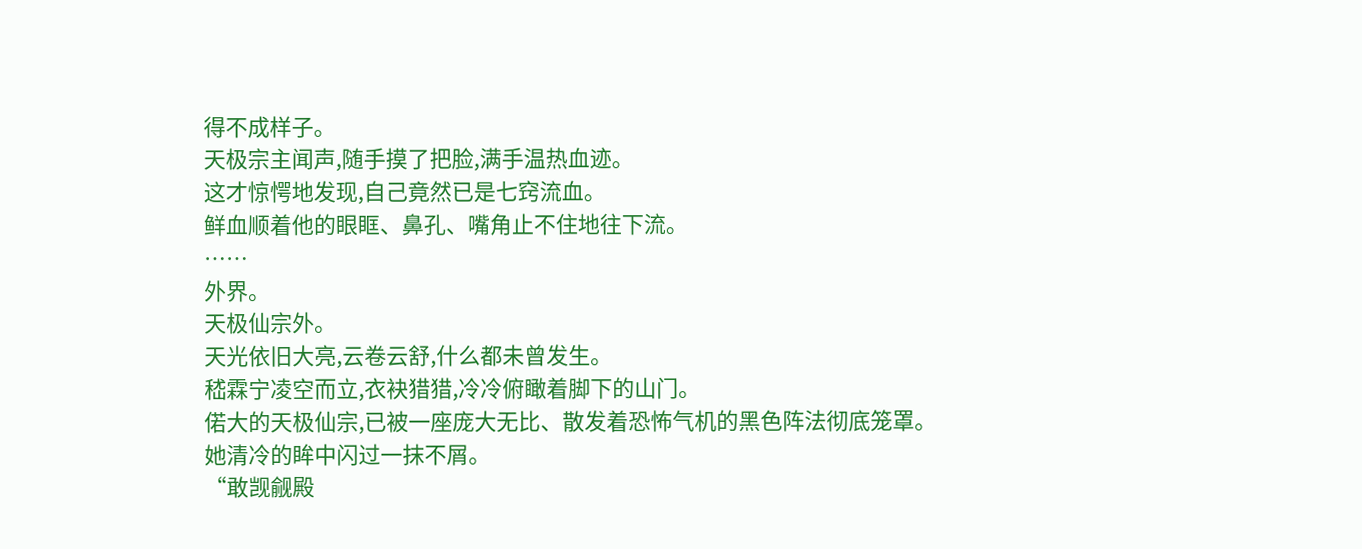得不成样子。
天极宗主闻声,随手摸了把脸,满手温热血迹。
这才惊愕地发现,自己竟然已是七窍流血。
鲜血顺着他的眼眶、鼻孔、嘴角止不住地往下流。
……
外界。
天极仙宗外。
天光依旧大亮,云卷云舒,什么都未曾发生。
嵇霖宁凌空而立,衣袂猎猎,冷冷俯瞰着脚下的山门。
偌大的天极仙宗,已被一座庞大无比、散发着恐怖气机的黑色阵法彻底笼罩。
她清冷的眸中闪过一抹不屑。
“敢觊觎殿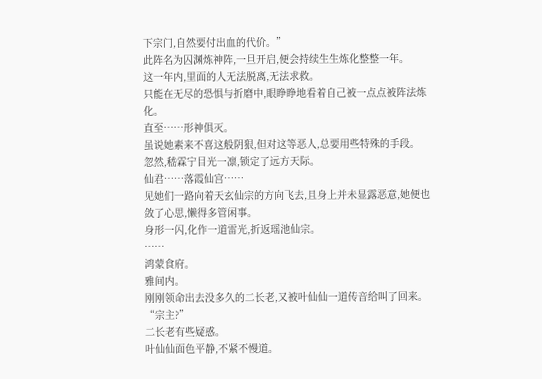下宗门,自然要付出血的代价。”
此阵名为囚渊炼神阵,一旦开启,便会持续生生炼化整整一年。
这一年内,里面的人无法脱离,无法求救。
只能在无尽的恐惧与折磨中,眼睁睁地看着自己被一点点被阵法炼化。
直至……形神俱灭。
虽说她素来不喜这般阴狠,但对这等恶人,总要用些特殊的手段。
忽然,嵇霖宁目光一凛,锁定了远方天际。
仙君……落霞仙宫……
见她们一路向着天玄仙宗的方向飞去,且身上并未显露恶意,她便也敛了心思,懒得多管闲事。
身形一闪,化作一道雷光,折返瑶池仙宗。
……
鸿蒙食府。
雅间内。
刚刚领命出去没多久的二长老,又被叶仙仙一道传音给叫了回来。
“宗主?”
二长老有些疑惑。
叶仙仙面色平静,不紧不慢道。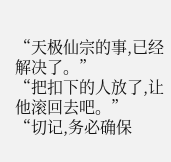“天极仙宗的事,已经解决了。”
“把扣下的人放了,让他滚回去吧。”
“切记,务必确保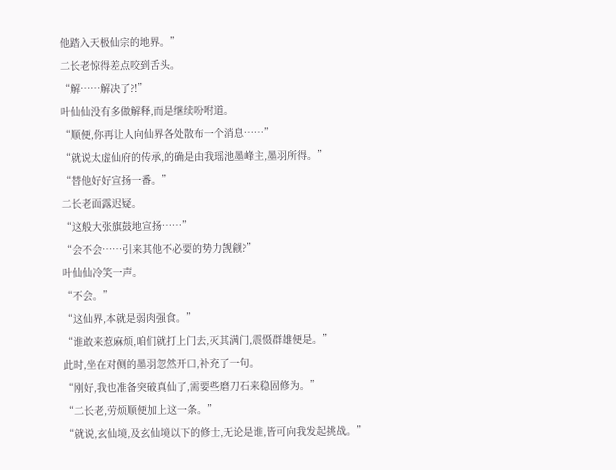他踏入天极仙宗的地界。”
二长老惊得差点咬到舌头。
“解……解决了?!”
叶仙仙没有多做解释,而是继续吩咐道。
“顺便,你再让人向仙界各处散布一个消息……”
“就说太虚仙府的传承,的确是由我瑶池墨峰主,墨羽所得。”
“替他好好宣扬一番。”
二长老面露迟疑。
“这般大张旗鼓地宣扬……”
“会不会……引来其他不必要的势力觊觎?”
叶仙仙冷笑一声。
“不会。”
“这仙界,本就是弱肉强食。”
“谁敢来惹麻烦,咱们就打上门去,灭其满门,震慑群雄便是。”
此时,坐在对侧的墨羽忽然开口,补充了一句。
“刚好,我也准备突破真仙了,需要些磨刀石来稳固修为。”
“二长老,劳烦顺便加上这一条。”
“就说,玄仙境,及玄仙境以下的修士,无论是谁,皆可向我发起挑战。”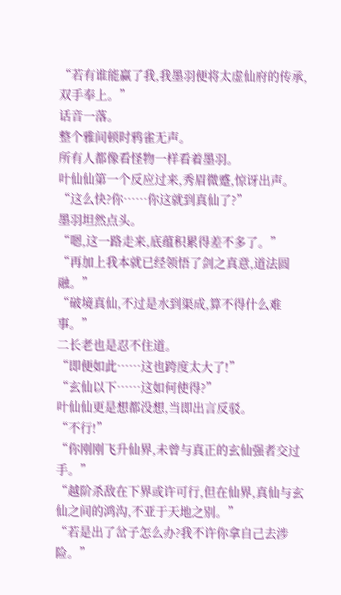“若有谁能赢了我,我墨羽便将太虚仙府的传承,双手奉上。”
话音一落。
整个雅间顿时鸦雀无声。
所有人都像看怪物一样看着墨羽。
叶仙仙第一个反应过来,秀眉微蹙,惊讶出声。
“这么快?你……你这就到真仙了?”
墨羽坦然点头。
“嗯,这一路走来,底蕴积累得差不多了。”
“再加上我本就已经领悟了剑之真意,道法圆融。”
“破境真仙,不过是水到渠成,算不得什么难事。”
二长老也是忍不住道。
“即便如此……这也跨度太大了!”
“玄仙以下……这如何使得?”
叶仙仙更是想都没想,当即出言反驳。
“不行!”
“你刚刚飞升仙界,未曾与真正的玄仙强者交过手。”
“越阶杀敌在下界或许可行,但在仙界,真仙与玄仙之间的鸿沟,不亚于天地之别。”
“若是出了岔子怎么办?我不许你拿自己去涉险。”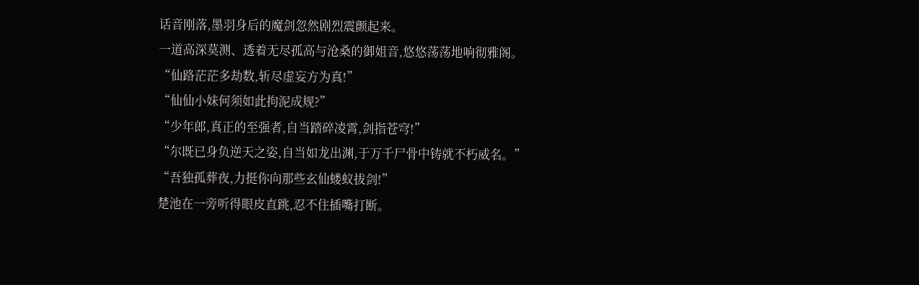话音刚落,墨羽身后的魔剑忽然剧烈震颤起来。
一道高深莫测、透着无尽孤高与沧桑的御姐音,悠悠荡荡地响彻雅阁。
“仙路茫茫多劫数,斩尽虚妄方为真!”
“仙仙小妹何须如此拘泥成规?”
“少年郎,真正的至强者,自当踏碎凌霄,剑指苍穹!”
“尔既已身负逆天之姿,自当如龙出渊,于万千尸骨中铸就不朽威名。”
“吾独孤葬夜,力挺你向那些玄仙蝼蚁拔剑!”
楚池在一旁听得眼皮直跳,忍不住插嘴打断。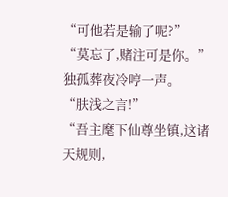“可他若是输了呢?”
“莫忘了,赌注可是你。”
独孤葬夜冷哼一声。
“肤浅之言!”
“吾主麾下仙尊坐镇,这诸天规则,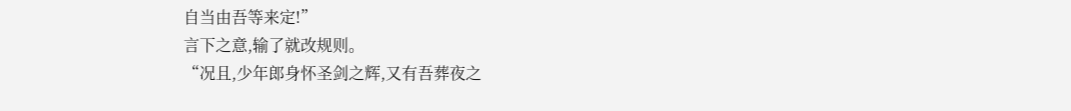自当由吾等来定!”
言下之意,输了就改规则。
“况且,少年郎身怀圣剑之辉,又有吾葬夜之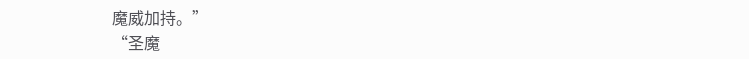魔威加持。”
“圣魔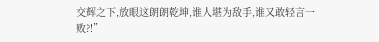交辉之下,放眼这朗朗乾坤,谁人堪为敌手,谁又敢轻言一败?!”